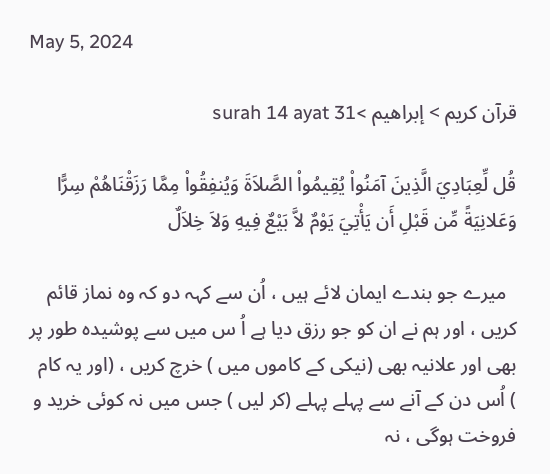May 5, 2024

قرآن کریم > إبراهيم >surah 14 ayat 31

قُل لِّعِبَادِيَ الَّذِينَ آمَنُواْ يُقِيمُواْ الصَّلاَةَ وَيُنفِقُواْ مِمَّا رَزَقْنَاهُمْ سِرًّا وَعَلانِيَةً مِّن قَبْلِ أَن يَأْتِيَ يَوْمٌ لاَّ بَيْعٌ فِيهِ وَلاَ خِلاَلٌ

  میرے جو بندے ایمان لائے ہیں ، اُن سے کہہ دو کہ وہ نماز قائم کریں ، اور ہم نے ان کو جو رزق دیا ہے اُ س میں سے پوشیدہ طور پر بھی اور علانیہ بھی (نیکی کے کاموں میں ) خرچ کریں ، (اور یہ کام ) اُس دن کے آنے سے پہلے پہلے (کر لیں ) جس میں نہ کوئی خرید و فروخت ہوگی ، نہ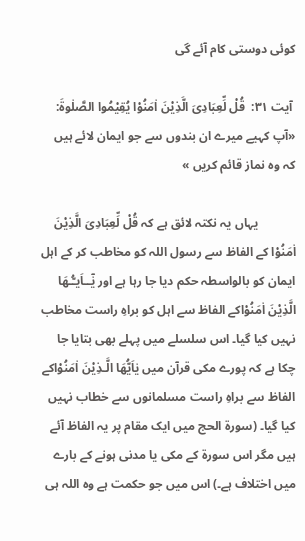کوئی دوستی کام آئے گی

 آیت ۳۱:  قُلْ لِّعِبَادِیَ الَّذِیْنَ اٰمَنُوْا یُقِیْمُوا الصَّلٰوۃَ: «آپ کہیے میرے ان بندوں سے جو ایمان لائے ہیں کہ وہ نماز قائم کریں »

            یہاں یہ نکتہ لائق ہے کہ قُلْ لِّعِبَادِیَ الَّذِیْنَ اٰمَنُوْا کے الفاظ سے رسول اللہ کو مخاطب کر کے اہل ایمان کو بالواسطہ حکم دیا جا رہا ہے اور یٰٓــاَیـُّـھَا الَّذِیْنَ اٰمَنُوْاکے الفاظ سے اہل کو براہِ راست مخاطب نہیں کیا گیا۔ اس سلسلے میں پہلے بھی بتایا جا چکا ہے کہ پورے مکی قرآن میں یٰاَیُّھَا الَّـذِیْنَ اٰمَنُوْاکے الفاظ سے براہِ راست مسلمانوں سے خطاب نہیں کیا گیا۔ (سورۃ الحج میں ایک مقام پر یہ الفاظ آئے ہیں مگر اس سورۃ کے مکی یا مدنی ہونے کے بارے میں اختلاف ہے۔) اس میں جو حکمت ہے وہ اللہ ہی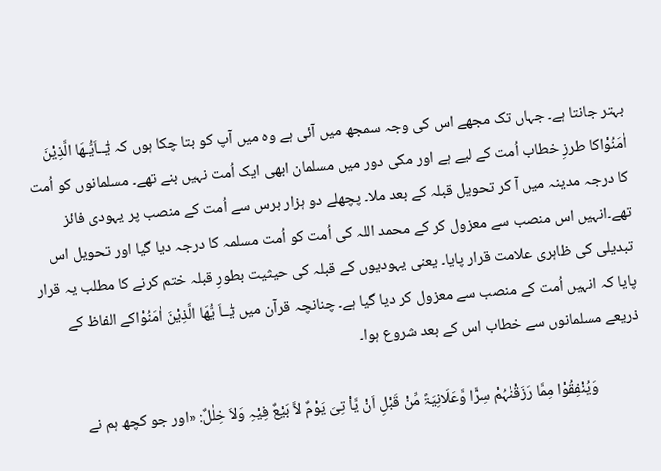بہتر جانتا ہے۔ جہاں تک مجھے اس کی وجہ سمجھ میں آئی ہے وہ میں آپ کو بتا چکا ہوں کہ یٰٓــاَیُّـھَا الَّذِیْنَ اٰمَنُوْاکا طرزِ خطاب اُمت کے لیے ہے اور مکی دور میں مسلمان ابھی ایک اُمت نہیں بنے تھے۔ مسلمانوں کو اُمت کا درجہ مدینہ میں آ کر تحویل قبلہ کے بعد ملا۔ پچھلے دو ہزار برس سے اُمت کے منصب پر یہودی فائز تھے۔انہیں اس منصب سے معزول کر کے محمد اللہ کی اُمت کو اُمت مسلمہ کا درجہ دیا گیا اور تحویل اس تبدیلی کی ظاہری علامت قرار پایا۔ یعنی یہودیوں کے قبلہ کی حیثیت بطورِ قبلہ ختم کرنے کا مطلب یہ قرار پایا کہ انہیں اُمت کے منصب سے معزول کر دیا گیا ہے۔ چنانچہ قرآن میں یٰٓــاَ یُّھَا الَّذِیْنَ اٰمَنُوْاکے الفاظ کے ذریعے مسلمانوں سے خطاب اس کے بعد شروع ہوا۔

             وَیُنْفِقُوْا مِمَّا رَزَقْنٰہُمْ سِرًّا وَّعَلَانِیَۃً مِّنْ قَبْلِ اَنْ یَّاْ تِیَ یَوْمٌ لاَّ بَیْعٌ فِیْہِ وَلاَ خِلٰلٌ: «اور جو کچھ ہم نے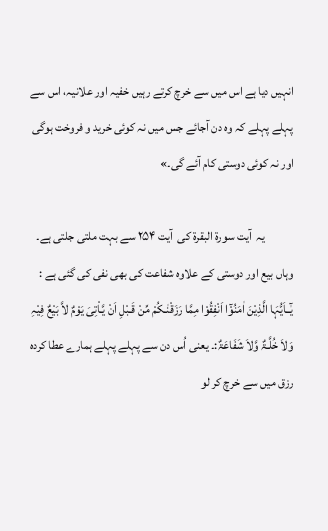انہیں دیا ہے اس میں سے خرچ کرتے رہیں خفیہ اور علانیہ، اس سے پہلے پہلے کہ وہ دن آجائے جس میں نہ کوئی خرید و فروخت ہوگی اور نہ کوئی دوستی کام آئے گی۔»

            یہ  آیت سورۃ البقرۃ کی  آیت ۲۵۴ سے بہت ملتی جلتی ہے۔ وہاں بیع اور دوستی کے علاوہ شفاعت کی بھی نفی کی گئی ہے : یٰٓــاَیُّہَا الَّذِیْنَ اٰمَنُوْٓا اَنْفِقُوْا مِمَّا رَزَقْنٰـکُمْ مِّنْ قَـبْلِ اَنْ یَّـاْتِیَ یَوْمٌ لاَّ بَیْعٌ فِیْہِ وَلاَ خُلَّـۃٌ وَّلاَ شَفَاعَۃٌ:۔ یعنی اُس دن سے پہلے پہلے ہمارے عطا کردہ رزق میں سے خرچ کر لو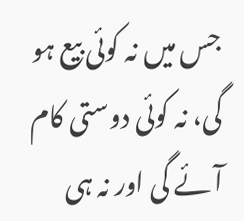جس میں نہ کوئی بیع ہو گی، نہ کوئی دوستی کام آئے گی اور نہ ہی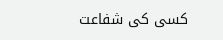کسی کی شفاعت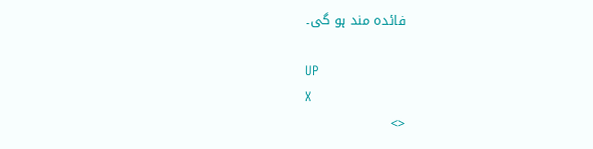فائدہ مند ہو گی۔

UP
X
<>